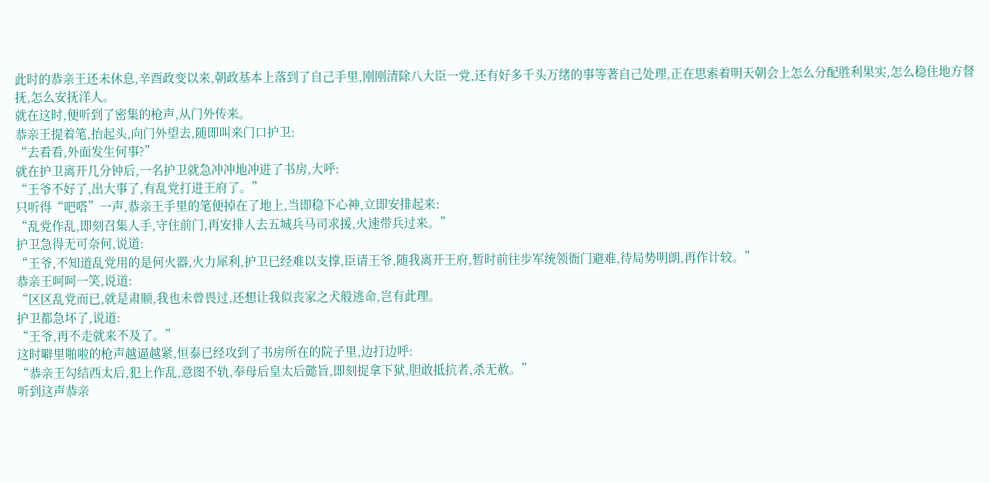此时的恭亲王还未休息,辛酉政变以来,朝政基本上落到了自己手里,刚刚清除八大臣一党,还有好多千头万绪的事等著自己处理,正在思索着明天朝会上怎么分配胜利果实,怎么稳住地方督抚,怎么安抚洋人。
就在这时,便听到了密集的枪声,从门外传来。
恭亲王提着笔,抬起头,向门外望去,随即叫来门口护卫:
“去看看,外面发生何事?”
就在护卫离开几分钟后,一名护卫就急冲冲地冲进了书房,大呼:
“王爷不好了,出大事了,有乱党打进王府了。”
只听得“吧嗒”一声,恭亲王手里的笔便掉在了地上,当即稳下心神,立即安排起来:
“乱党作乱,即刻召集人手,守住前门,再安排人去五城兵马司求援,火速带兵过来。”
护卫急得无可奈何,说道:
“王爷,不知道乱党用的是何火器,火力犀利,护卫已经难以支撑,臣请王爷,随我离开王府,暂时前往步军统领衙门避难,待局势明朗,再作计较。”
恭亲王呵呵一笑,说道:
“区区乱党而已,就是肃顺,我也未曾畏过,还想让我似丧家之犬般逃命,岂有此理。
护卫都急坏了,说道:
“王爷,再不走就来不及了。”
这时噼里啪啦的枪声越逼越紧,恒泰已经攻到了书房所在的院子里,边打边呼:
“恭亲王勾结西太后,犯上作乱,意图不轨,奉母后皇太后懿旨,即刻捉拿下狱,胆敢抵抗者,杀无赦。”
听到这声恭亲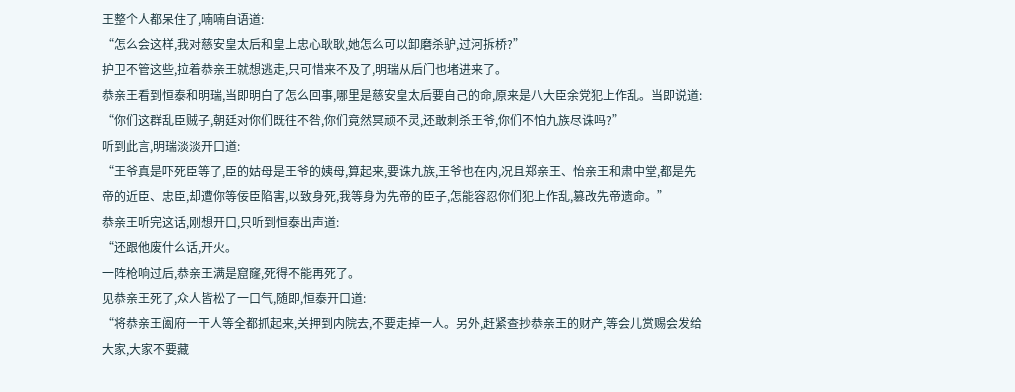王整个人都呆住了,喃喃自语道:
“怎么会这样,我对慈安皇太后和皇上忠心耿耿,她怎么可以卸磨杀驴,过河拆桥?”
护卫不管这些,拉着恭亲王就想逃走,只可惜来不及了,明瑞从后门也堵进来了。
恭亲王看到恒泰和明瑞,当即明白了怎么回事,哪里是慈安皇太后要自己的命,原来是八大臣余党犯上作乱。当即说道:
“你们这群乱臣贼子,朝廷对你们既往不咎,你们竟然冥顽不灵,还敢刺杀王爷,你们不怕九族尽诛吗?”
听到此言,明瑞淡淡开口道:
“王爷真是吓死臣等了,臣的姑母是王爷的姨母,算起来,要诛九族,王爷也在内,况且郑亲王、怡亲王和肃中堂,都是先帝的近臣、忠臣,却遭你等佞臣陷害,以致身死,我等身为先帝的臣子,怎能容忍你们犯上作乱,篡改先帝遗命。”
恭亲王听完这话,刚想开口,只听到恒泰出声道:
“还跟他废什么话,开火。
一阵枪响过后,恭亲王满是窟窿,死得不能再死了。
见恭亲王死了,众人皆松了一口气,随即,恒泰开口道:
“将恭亲王阖府一干人等全都抓起来,关押到内院去,不要走掉一人。另外,赶紧查抄恭亲王的财产,等会儿赏赐会发给大家,大家不要藏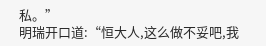私。”
明瑞开口道:“恒大人,这么做不妥吧,我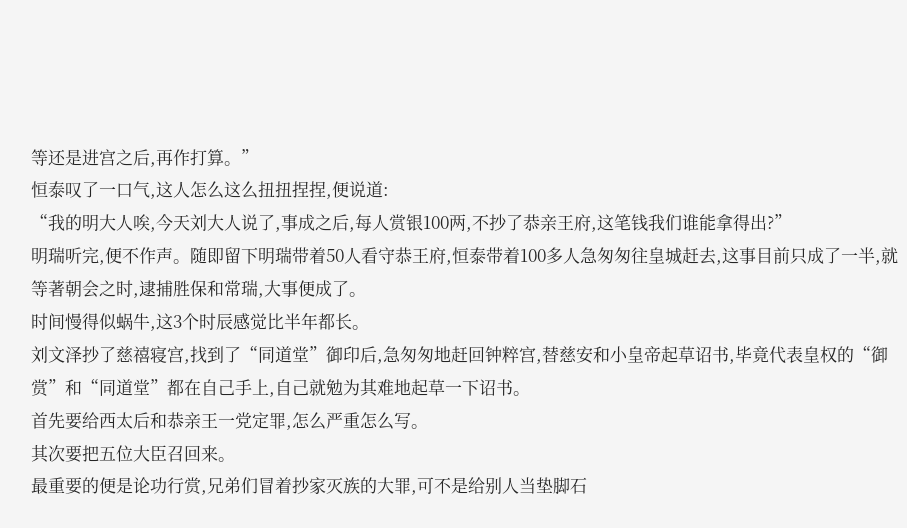等还是进宫之后,再作打算。”
恒泰叹了一口气,这人怎么这么扭扭捏捏,便说道:
“我的明大人唉,今天刘大人说了,事成之后,每人赏银100两,不抄了恭亲王府,这笔钱我们谁能拿得出?”
明瑞听完,便不作声。随即留下明瑞带着50人看守恭王府,恒泰带着100多人急匆匆往皇城赶去,这事目前只成了一半,就等著朝会之时,逮捕胜保和常瑞,大事便成了。
时间慢得似蜗牛,这3个时辰感觉比半年都长。
刘文泽抄了慈禧寝宫,找到了“同道堂”御印后,急匆匆地赶回钟粹宫,替慈安和小皇帝起草诏书,毕竟代表皇权的“御赏”和“同道堂”都在自己手上,自己就勉为其难地起草一下诏书。
首先要给西太后和恭亲王一党定罪,怎么严重怎么写。
其次要把五位大臣召回来。
最重要的便是论功行赏,兄弟们冒着抄家灭族的大罪,可不是给别人当垫脚石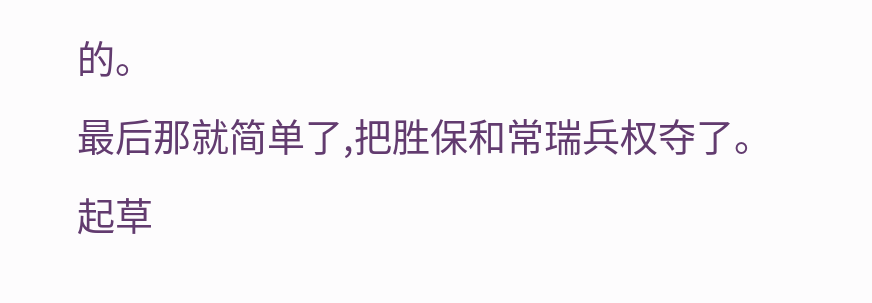的。
最后那就简单了,把胜保和常瑞兵权夺了。
起草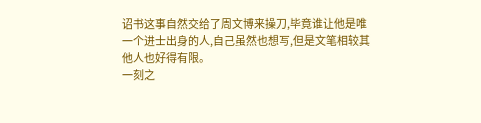诏书这事自然交给了周文博来操刀,毕竟谁让他是唯一个进士出身的人,自己虽然也想写,但是文笔相较其他人也好得有限。
一刻之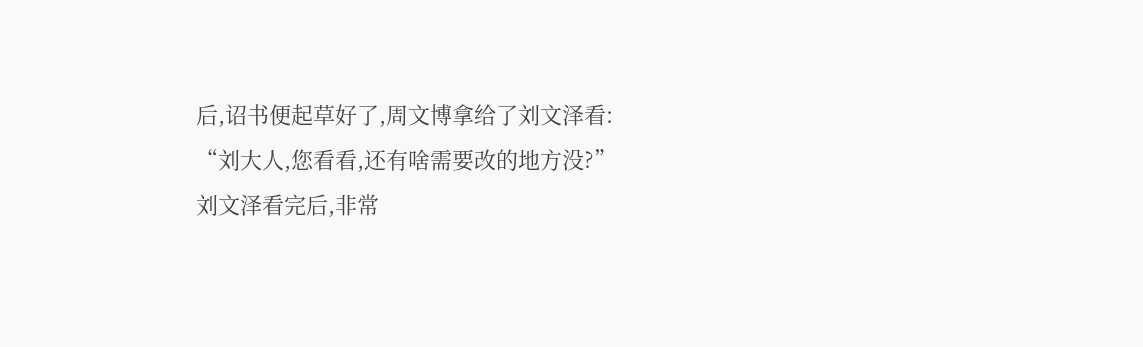后,诏书便起草好了,周文博拿给了刘文泽看:
“刘大人,您看看,还有啥需要改的地方没?”
刘文泽看完后,非常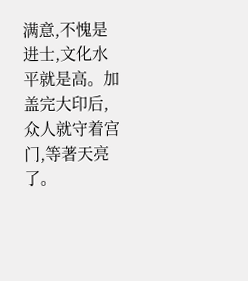满意,不愧是进士,文化水平就是高。加盖完大印后,众人就守着宫门,等著天亮了。